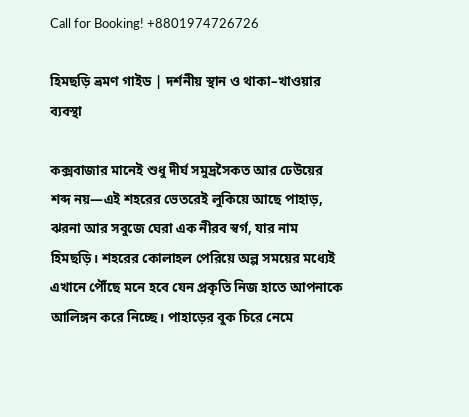Call for Booking! +8801974726726

হিমছড়ি ভ্রমণ গাইড | দর্শনীয় স্থান ও থাকা–খাওয়ার ব্যবস্থা

কক্সবাজার মানেই শুধু দীর্ঘ সমুদ্রসৈকত আর ঢেউয়ের শব্দ নয়—এই শহরের ভেতরেই লুকিয়ে আছে পাহাড়, ঝরনা আর সবুজে ঘেরা এক নীরব স্বর্গ, যার নাম হিমছড়ি। শহরের কোলাহল পেরিয়ে অল্প সময়ের মধ্যেই এখানে পৌঁছে মনে হবে যেন প্রকৃতি নিজ হাতে আপনাকে আলিঙ্গন করে নিচ্ছে। পাহাড়ের বুক চিরে নেমে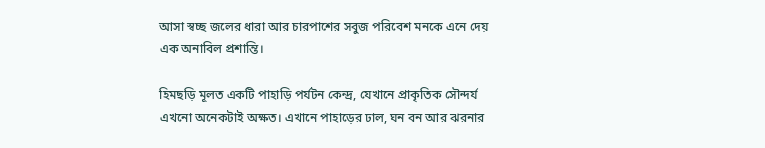আসা স্বচ্ছ জলের ধারা আর চারপাশের সবুজ পরিবেশ মনকে এনে দেয় এক অনাবিল প্রশান্তি।

হিমছড়ি মূলত একটি পাহাড়ি পর্যটন কেন্দ্র, যেখানে প্রাকৃতিক সৌন্দর্য এখনো অনেকটাই অক্ষত। এখানে পাহাড়ের ঢাল, ঘন বন আর ঝরনার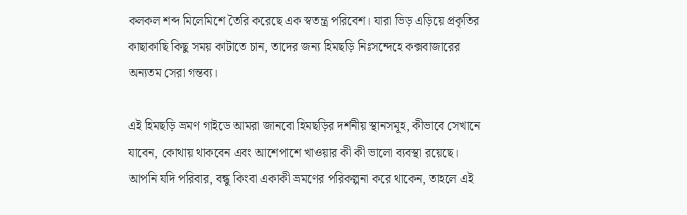কলকল শব্দ মিলেমিশে তৈরি করেছে এক স্বতন্ত্র পরিবেশ। যারা ভিড় এড়িয়ে প্রকৃতির কাছাকাছি কিছু সময় কাটাতে চান, তাদের জন্য হিমছড়ি নিঃসন্দেহে কক্সবাজারের অন্যতম সেরা গন্তব্য।

এই হিমছড়ি ভ্রমণ গাইডে আমরা জানবো হিমছড়ির দর্শনীয় স্থানসমূহ, কীভাবে সেখানে যাবেন, কোথায় থাকবেন এবং আশেপাশে খাওয়ার কী কী ভালো ব্যবস্থা রয়েছে। আপনি যদি পরিবার, বন্ধু কিংবা একাকী ভ্রমণের পরিকল্পনা করে থাকেন, তাহলে এই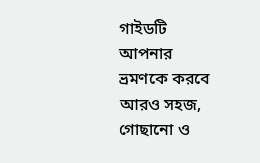গাইডটি আপনার ভ্রমণকে করবে আরও সহজ, গোছানো ও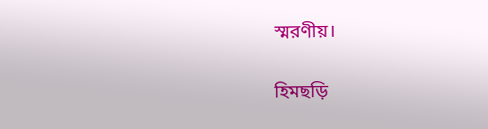স্মরণীয়।

হিমছড়ি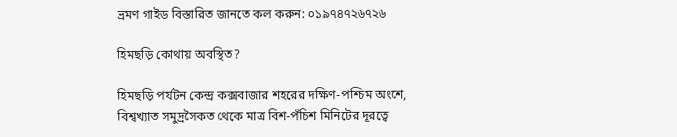ভ্রমণ গাইড বিস্তারিত জানতে কল করুন: ০১৯৭৪৭২৬৭২৬

হিমছড়ি কোথায় অবস্থিত?

হিমছড়ি পর্যটন কেন্দ্র কক্সবাজার শহরের দক্ষিণ-পশ্চিম অংশে, বিশ্বখ্যাত সমুদ্রসৈকত থেকে মাত্র বিশ-পঁচিশ মিনিটের দূরত্বে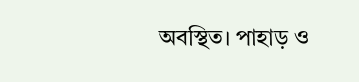অবস্থিত। পাহাড় ও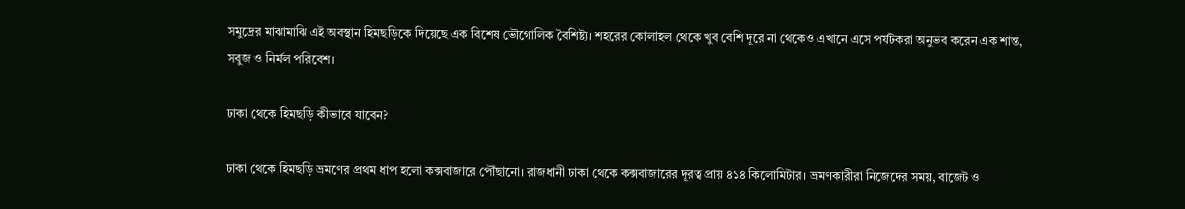সমুদ্রের মাঝামাঝি এই অবস্থান হিমছড়িকে দিয়েছে এক বিশেষ ভৌগোলিক বৈশিষ্ট্য। শহরের কোলাহল থেকে খুব বেশি দূরে না থেকেও এখানে এসে পর্যটকরা অনুভব করেন এক শান্ত, সবুজ ও নির্মল পরিবেশ।

ঢাকা থেকে হিমছড়ি কীভাবে যাবেন?

ঢাকা থেকে হিমছড়ি ভ্রমণের প্রথম ধাপ হলো কক্সবাজারে পৌঁছানো। রাজধানী ঢাকা থেকে কক্সবাজারের দূরত্ব প্রায় ৪১৪ কিলোমিটার। ভ্রমণকারীরা নিজেদের সময়, বাজেট ও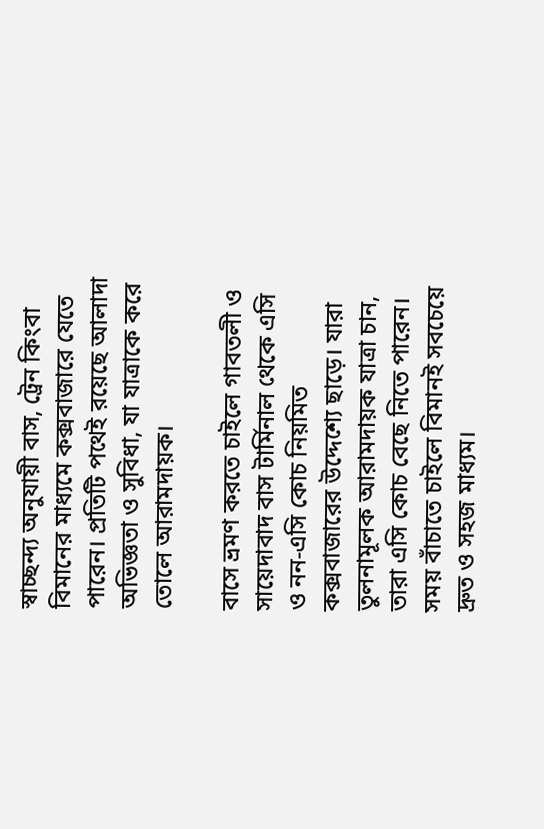স্বাচ্ছন্দ্য অনুযায়ী বাস, ট্রেন কিংবা বিমানের মাধ্যমে কক্সবাজারে যেতে পারেন। প্রতিটি পথেই রয়েছে আলাদা অভিজ্ঞতা ও সুবিধা, যা যাত্রাকে করে তোলে আরামদায়ক।

বাসে ভ্রমণ করতে চাইলে গাবতলী ও সায়েদাবাদ বাস টার্মিনাল থেকে এসি ও নন-এসি কোচ নিয়মিত কক্সবাজারের উদ্দেশ্যে ছাড়ে। যারা তুলনামূলক আরামদায়ক যাত্রা চান, তারা এসি কোচ বেছে নিতে পারেন। সময় বাঁচাতে চাইলে বিমানই সবচেয়ে দ্রুত ও সহজ মাধ্যম।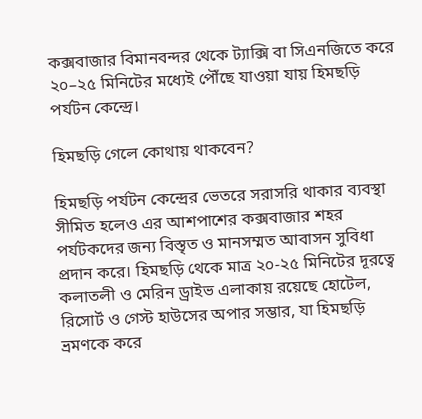কক্সবাজার বিমানবন্দর থেকে ট্যাক্সি বা সিএনজিতে করে ২০–২৫ মিনিটের মধ্যেই পৌঁছে যাওয়া যায় হিমছড়ি পর্যটন কেন্দ্রে।

হিমছড়ি গেলে কোথায় থাকবেন?

হিমছড়ি পর্যটন কেন্দ্রের ভেতরে সরাসরি থাকার ব্যবস্থা সীমিত হলেও এর আশপাশের কক্সবাজার শহর পর্যটকদের জন্য বিস্তৃত ও মানসম্মত আবাসন সুবিধা প্রদান করে। হিমছড়ি থেকে মাত্র ২০-২৫ মিনিটের দূরত্বে কলাতলী ও মেরিন ড্রাইভ এলাকায় রয়েছে হোটেল, রিসোর্ট ও গেস্ট হাউসের অপার সম্ভার, যা হিমছড়ি ভ্রমণকে করে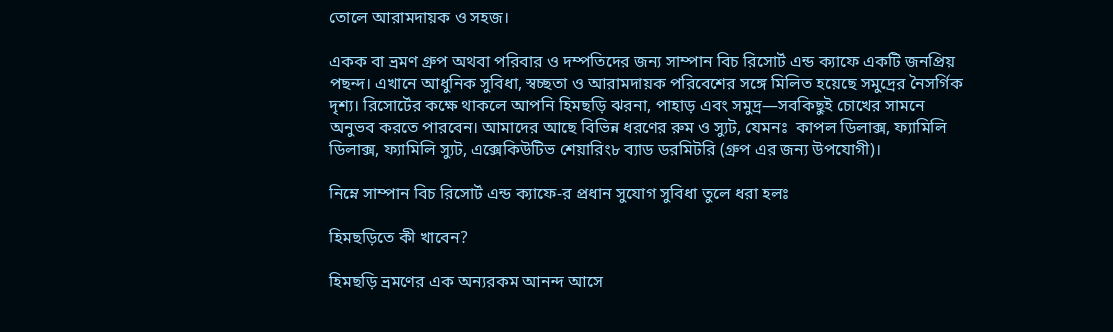তোলে আরামদায়ক ও সহজ।

একক বা ভ্রমণ গ্রুপ অথবা পরিবার ও দম্পতিদের জন্য সাম্পান বিচ রিসোর্ট এন্ড ক্যাফে একটি জনপ্রিয় পছন্দ। এখানে আধুনিক সুবিধা, স্বচ্ছতা ও আরামদায়ক পরিবেশের সঙ্গে মিলিত হয়েছে সমুদ্রের নৈসর্গিক দৃশ্য। রিসোর্টের কক্ষে থাকলে আপনি হিমছড়ি ঝরনা, পাহাড় এবং সমুদ্র—সবকিছুই চোখের সামনে অনুভব করতে পারবেন। আমাদের আছে বিভিন্ন ধরণের রুম ও স্যুট, যেমনঃ  কাপল ডিলাক্স, ফ্যামিলি ডিলাক্স, ফ্যামিলি স্যুট, এক্সেকিউটিভ শেয়ারিং৮ ব্যাড ডরমিটরি (গ্রুপ এর জন্য উপযোগী)।

নিম্নে সাম্পান বিচ রিসোর্ট এন্ড ক্যাফে-র প্রধান সুযোগ সুবিধা তুলে ধরা হলঃ

হিমছড়িতে কী খাবেন?

হিমছড়ি ভ্রমণের এক অন্যরকম আনন্দ আসে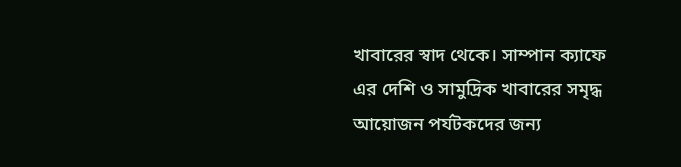খাবারের স্বাদ থেকে। সাম্পান ক্যাফে এর দেশি ও সামুদ্রিক খাবারের সমৃদ্ধ আয়োজন পর্যটকদের জন্য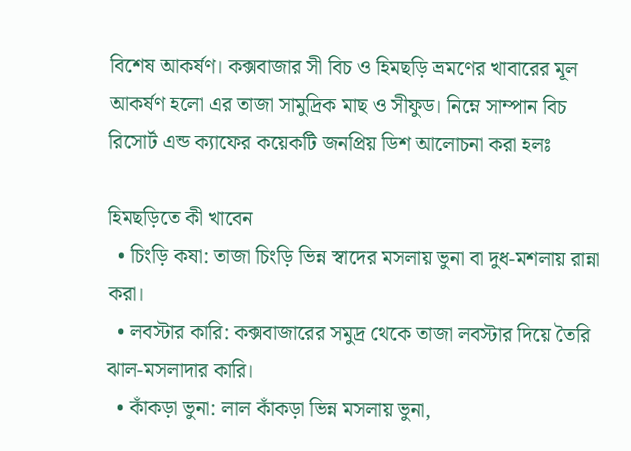বিশেষ আকর্ষণ। কক্সবাজার সী বিচ ও হিমছড়ি ভ্রমণের খাবারের মূল আকর্ষণ হলো এর তাজা সামুদ্রিক মাছ ও সীফুড। নিম্নে সাম্পান বিচ রিসোর্ট এন্ড ক্যাফের কয়েকটি জনপ্রিয় ডিশ আলোচনা করা হলঃ

হিমছড়িতে কী খাবেন
  • চিংড়ি কষা: তাজা চিংড়ি ভিন্ন স্বাদের মসলায় ভুনা বা দুধ-মশলায় রান্না করা।
  • লবস্টার কারি: কক্সবাজারের সমুদ্র থেকে তাজা লবস্টার দিয়ে তৈরি ঝাল-মসলাদার কারি।
  • কাঁকড়া ভুনা: লাল কাঁকড়া ভিন্ন মসলায় ভুনা,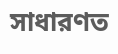সাধারণত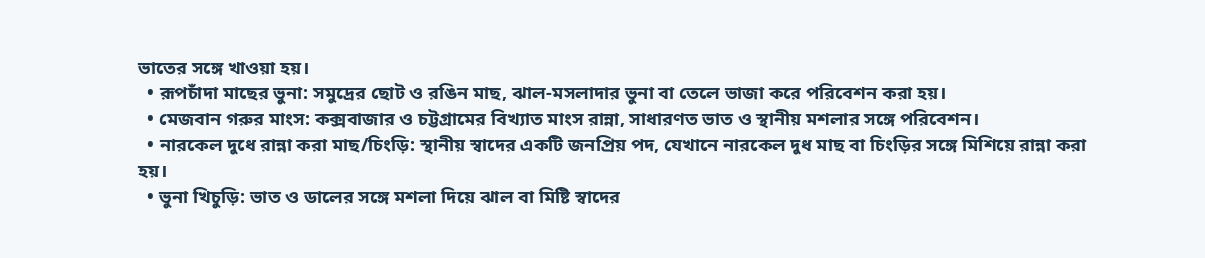ভাতের সঙ্গে খাওয়া হয়।
  • রূপচাঁদা মাছের ভুনা: সমুদ্রের ছোট ও রঙিন মাছ, ঝাল-মসলাদার ভুনা বা তেলে ভাজা করে পরিবেশন করা হয়।
  • মেজবান গরুর মাংস: কক্সবাজার ও চট্টগ্রামের বিখ্যাত মাংস রান্না, সাধারণত ভাত ও স্থানীয় মশলার সঙ্গে পরিবেশন।
  • নারকেল দুধে রান্না করা মাছ/চিংড়ি: স্থানীয় স্বাদের একটি জনপ্রিয় পদ, যেখানে নারকেল দুধ মাছ বা চিংড়ির সঙ্গে মিশিয়ে রান্না করা হয়।
  • ভুনা খিচুড়ি: ভাত ও ডালের সঙ্গে মশলা দিয়ে ঝাল বা মিষ্টি স্বাদের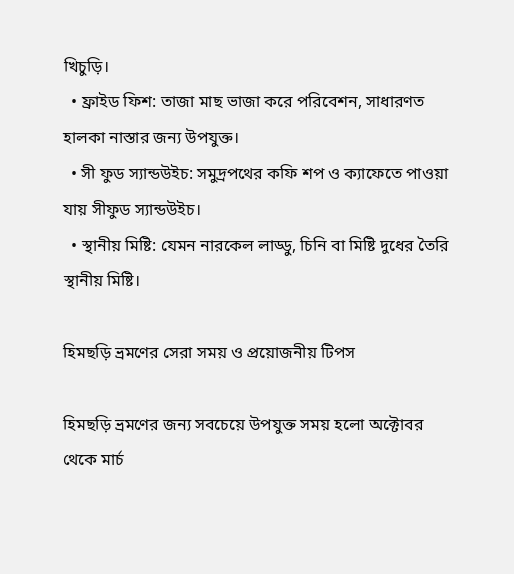খিচুড়ি।
  • ফ্রাইড ফিশ: তাজা মাছ ভাজা করে পরিবেশন, সাধারণত হালকা নাস্তার জন্য উপযুক্ত।
  • সী ফুড স্যান্ডউইচ: সমুদ্রপথের কফি শপ ও ক্যাফেতে পাওয়া যায় সীফুড স্যান্ডউইচ।
  • স্থানীয় মিষ্টি: যেমন নারকেল লাড্ডু, চিনি বা মিষ্টি দুধের তৈরি স্থানীয় মিষ্টি।

হিমছড়ি ভ্রমণের সেরা সময় ও প্রয়োজনীয় টিপস

হিমছড়ি ভ্রমণের জন্য সবচেয়ে উপযুক্ত সময় হলো অক্টোবর থেকে মার্চ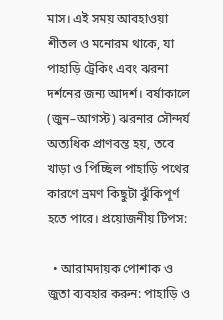মাস। এই সময় আবহাওয়া শীতল ও মনোরম থাকে, যা পাহাড়ি ট্রেকিং এবং ঝরনা দর্শনের জন্য আদর্শ। বর্ষাকালে (জুন–আগস্ট) ঝরনার সৌন্দর্য অত্যধিক প্রাণবন্ত হয়, তবে খাড়া ও পিচ্ছিল পাহাড়ি পথের কারণে ভ্রমণ কিছুটা ঝুঁকিপূর্ণ হতে পারে। প্রয়োজনীয় টিপস:

  • আরামদায়ক পোশাক ও জুতা ব্যবহার করুন: পাহাড়ি ও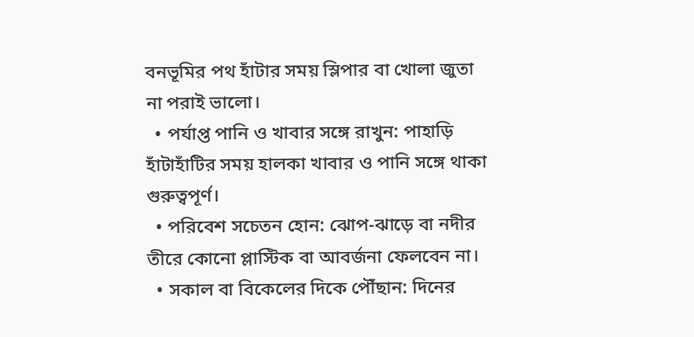বনভূমির পথ হাঁটার সময় স্লিপার বা খোলা জুতা না পরাই ভালো।
  • পর্যাপ্ত পানি ও খাবার সঙ্গে রাখুন: পাহাড়ি হাঁটাহাঁটির সময় হালকা খাবার ও পানি সঙ্গে থাকা গুরুত্বপূর্ণ।
  • পরিবেশ সচেতন হোন: ঝোপ-ঝাড়ে বা নদীর তীরে কোনো প্লাস্টিক বা আবর্জনা ফেলবেন না।
  • সকাল বা বিকেলের দিকে পৌঁছান: দিনের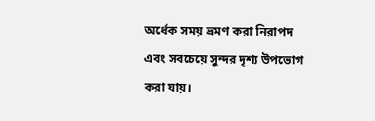অর্ধেক সময় ভ্রমণ করা নিরাপদ এবং সবচেয়ে সুন্দর দৃশ্য উপভোগ করা যায়।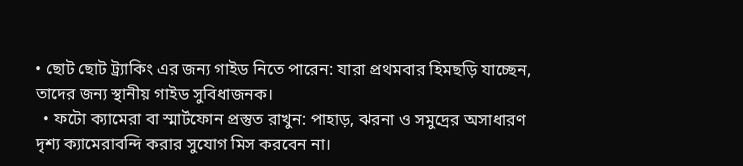• ছোট ছোট ট্র্যাকিং এর জন্য গাইড নিতে পারেন: যারা প্রথমবার হিমছড়ি যাচ্ছেন, তাদের জন্য স্থানীয় গাইড সুবিধাজনক।
  • ফটো ক্যামেরা বা স্মার্টফোন প্রস্তুত রাখুন: পাহাড়, ঝরনা ও সমুদ্রের অসাধারণ দৃশ্য ক্যামেরাবন্দি করার সুযোগ মিস করবেন না।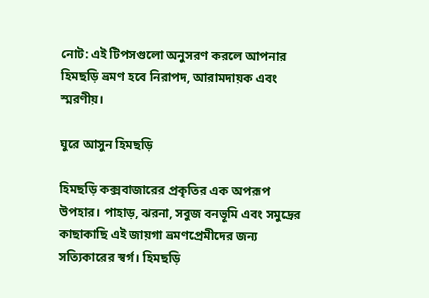নোট: এই টিপসগুলো অনুসরণ করলে আপনার হিমছড়ি ভ্রমণ হবে নিরাপদ, আরামদায়ক এবং স্মরণীয়।

ঘুরে আসুন হিমছড়ি

হিমছড়ি কক্সবাজারের প্রকৃতির এক অপরূপ উপহার। পাহাড়, ঝরনা, সবুজ বনভূমি এবং সমুদ্রের কাছাকাছি এই জায়গা ভ্রমণপ্রেমীদের জন্য সত্যিকারের স্বর্গ। হিমছড়ি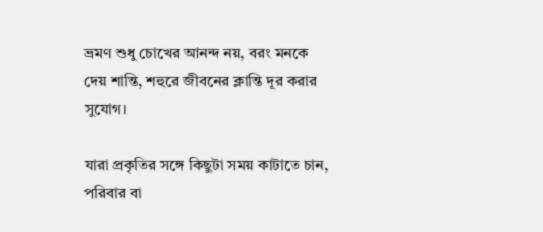ভ্রমণ শুধু চোখের আনন্দ নয়, বরং মনকে দেয় শান্তি, শহুরে জীবনের ক্লান্তি দূর করার সুযোগ।

যারা প্রকৃতির সঙ্গে কিছুটা সময় কাটাতে চান, পরিবার বা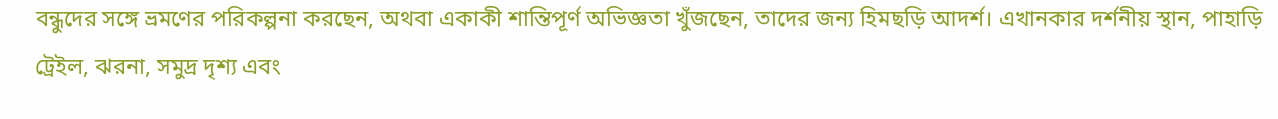বন্ধুদের সঙ্গে ভ্রমণের পরিকল্পনা করছেন, অথবা একাকী শান্তিপূর্ণ অভিজ্ঞতা খুঁজছেন, তাদের জন্য হিমছড়ি আদর্শ। এখানকার দর্শনীয় স্থান, পাহাড়ি ট্রেইল, ঝরনা, সমুদ্র দৃশ্য এবং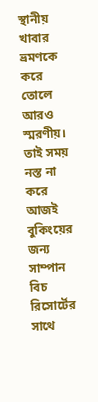স্থানীয় খাবার ভ্রমণকে করে তোলে আরও স্মরণীয়। তাই সময় নস্ত না করে আজই বুকিংয়ের জন্য সাম্পান বিচ রিসোর্টের সাথে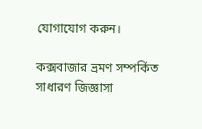যোগাযোগ করুন।

কক্সবাজার ভ্রমণ সম্পর্কিত সাধারণ জিজ্ঞাসা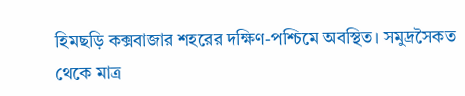হিমছড়ি কক্সবাজার শহরের দক্ষিণ-পশ্চিমে অবস্থিত। সমুদ্রসৈকত থেকে মাত্র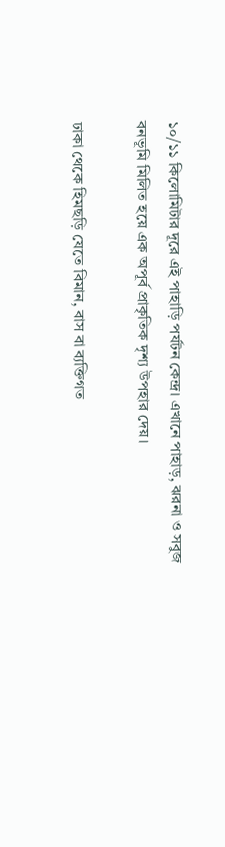১০/১১ কিলোমিটার দূরে এই পাহাড়ি পর্যটন কেন্দ্র। এখানে পাহাড়, ঝরনা ও সবুজ বনভূমি মিলিত হয়ে এক অপূর্ব প্রাকৃতিক দৃশ্য উপহার দেয়।

ঢাকা থেকে হিমছড়ি যেতে বিমান, বাস বা ব্যক্তিগত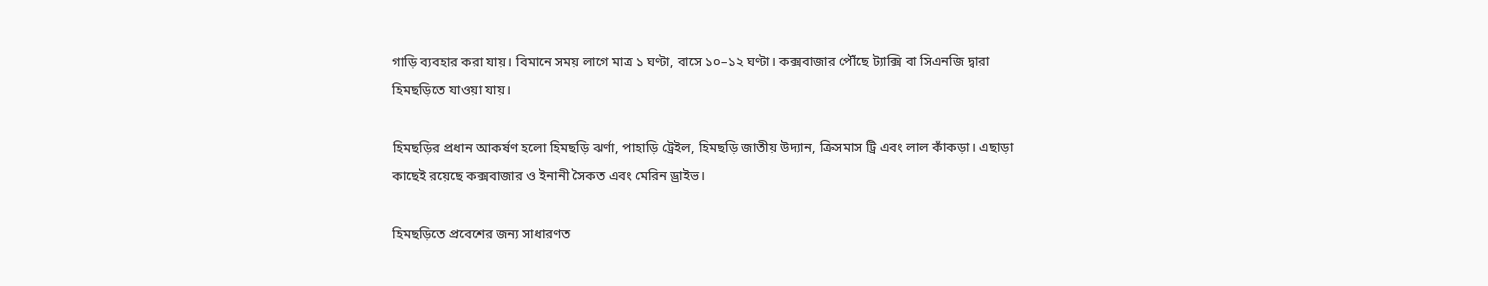গাড়ি ব্যবহার করা যায়। বিমানে সময় লাগে মাত্র ১ ঘণ্টা, বাসে ১০–১২ ঘণ্টা। কক্সবাজার পৌঁছে ট্যাক্সি বা সিএনজি দ্বারা হিমছড়িতে যাওয়া যায়।

হিমছড়ির প্রধান আকর্ষণ হলো হিমছড়ি ঝর্ণা, পাহাড়ি ট্রেইল, হিমছড়ি জাতীয় উদ্যান, ক্রিসমাস ট্রি এবং লাল কাঁকড়া। এছাড়া কাছেই রয়েছে কক্সবাজার ও ইনানী সৈকত এবং মেরিন ড্রাইভ।

হিমছড়িতে প্রবেশের জন্য সাধারণত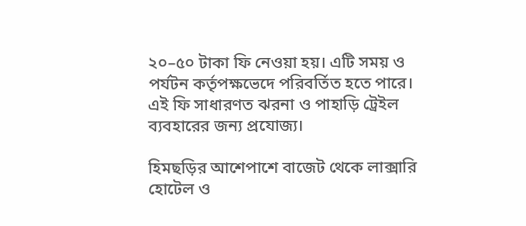২০–৫০ টাকা ফি নেওয়া হয়। এটি সময় ও পর্যটন কর্তৃপক্ষভেদে পরিবর্তিত হতে পারে। এই ফি সাধারণত ঝরনা ও পাহাড়ি ট্রেইল ব্যবহারের জন্য প্রযোজ্য।

হিমছড়ির আশেপাশে বাজেট থেকে লাক্সারি হোটেল ও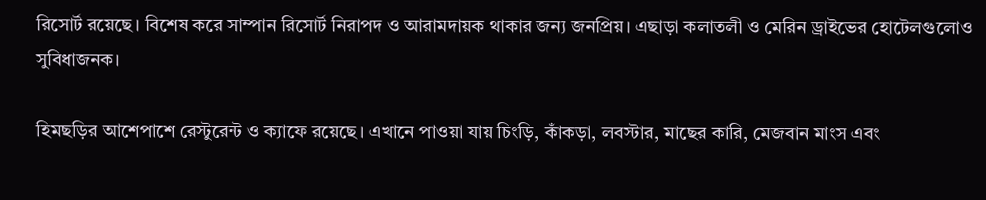রিসোর্ট রয়েছে। বিশেষ করে সাম্পান রিসোর্ট নিরাপদ ও আরামদায়ক থাকার জন্য জনপ্রিয়। এছাড়া কলাতলী ও মেরিন ড্রাইভের হোটেলগুলোও সুবিধাজনক।

হিমছড়ির আশেপাশে রেস্টুরেন্ট ও ক্যাফে রয়েছে। এখানে পাওয়া যায় চিংড়ি, কাঁকড়া, লবস্টার, মাছের কারি, মেজবান মাংস এবং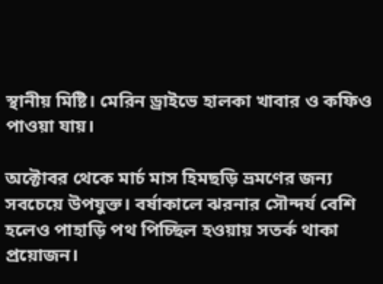স্থানীয় মিষ্টি। মেরিন ড্রাইভে হালকা খাবার ও কফিও পাওয়া যায়।

অক্টোবর থেকে মার্চ মাস হিমছড়ি ভ্রমণের জন্য সবচেয়ে উপযুক্ত। বর্ষাকালে ঝরনার সৌন্দর্য বেশি হলেও পাহাড়ি পথ পিচ্ছিল হওয়ায় সতর্ক থাকা প্রয়োজন।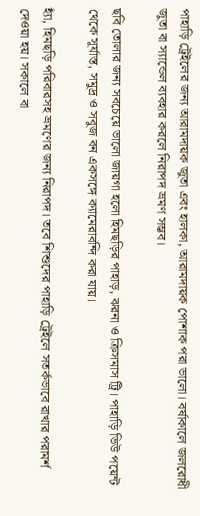পাহাড়ি ট্রেইলের জন্য আরামদায়ক জুতা এবং হালকা, আরামদায়ক পোশাক পরা ভালো। বর্ষাকালে জলরোধী জুতা বা স্যান্ডেল ব্যবহার করলে নিরাপদ ভ্রমণ সম্ভব।

ছবি তোলার জন্য সবচেয়ে ভালো জায়গা হলো হিমছড়ির পাহাড়, ঝরনা ও ক্রিসমাস ট্রি। পাহাড়ি ভিউ পয়েন্ট থেকে সূর্যাস্ত, সমুদ্র ও সবুজ বন একসঙ্গে ক্যামেরাবন্দি করা যায়।

হ্যাঁ, হিমছড়ি পরিবারসহ ভ্রমণের জন্য নিরাপদ। তবে শিশুদের পাহাড়ি ট্রেইলে সতর্কভাবে রাখার পরামর্শ দেওয়া হয়। সকালে বা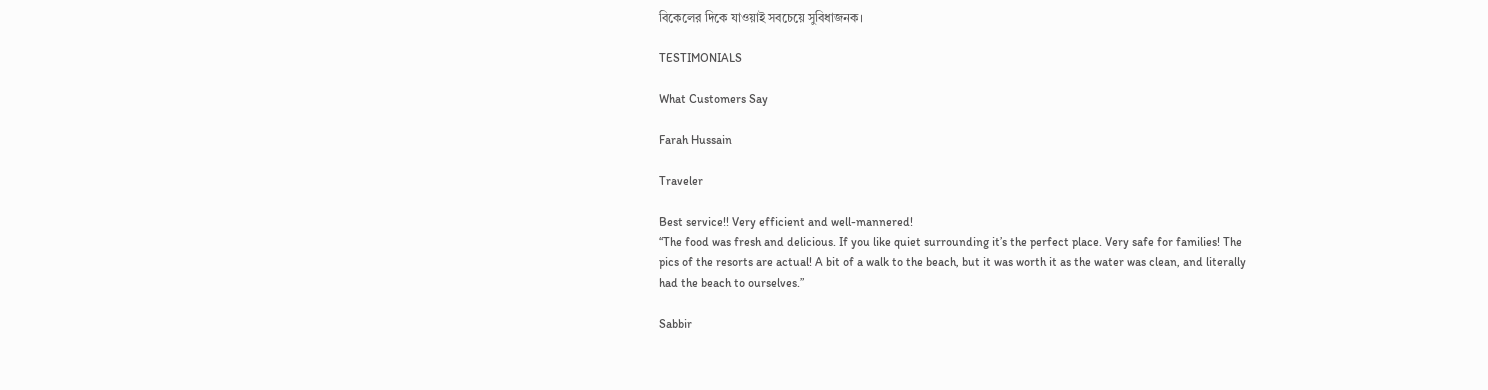বিকেলের দিকে যাওয়াই সবচেয়ে সুবিধাজনক।

TESTIMONIALS

What Customers Say

Farah Hussain

Traveler

Best service!! Very efficient and well-mannered!
“The food was fresh and delicious. If you like quiet surrounding it’s the perfect place. Very safe for families! The pics of the resorts are actual! A bit of a walk to the beach, but it was worth it as the water was clean, and literally had the beach to ourselves.”

Sabbir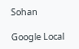Sohan

Google Local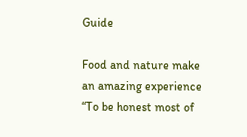Guide

Food and nature make an amazing experience
“To be honest most of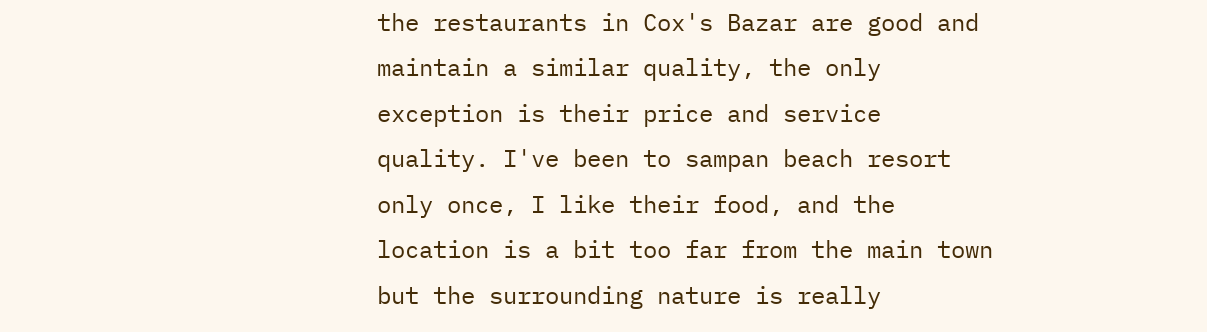the restaurants in Cox's Bazar are good and maintain a similar quality, the only exception is their price and service quality. I've been to sampan beach resort only once, I like their food, and the location is a bit too far from the main town but the surrounding nature is really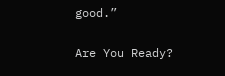good.”

Are You Ready?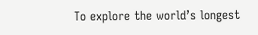To explore the world’s longest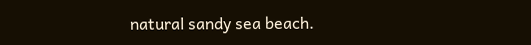natural sandy sea beach.